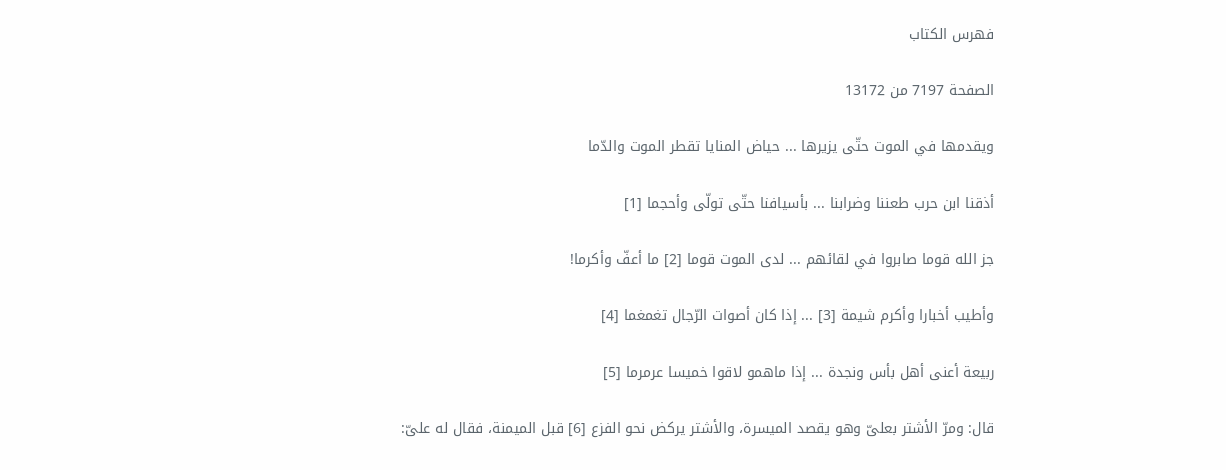فهرس الكتاب

الصفحة 7197 من 13172

ويقدمها في الموت حتّى يزيرها ... حياض المنايا تقطر الموت والدّما

أذقنا ابن حرب طعننا وضرابنا ... بأسيافنا حتّى تولّى وأحجما [1]

جز الله قوما صابروا في لقائهم ... لدى الموت قوما [2] ما أعفّ وأكرما!

وأطيب أخبارا وأكرم شيمة [3] ... إذا كان أصوات الرّجال تغمغما [4]

ربيعة أعنى أهل بأس ونجدة ... إذا ماهمو لاقوا خميسا عرمرما [5]

قال: ومرّ الأشتر بعلىّ وهو يقصد الميسرة، والأشتر يركض نحو الفزع [6] قبل الميمنة، فقال له علىّ: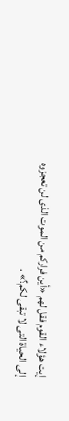إيت هؤلاء القوم فقل لهم «أين فراركم من الموت الذى لن تعجزوه إلى الحياة التى لا تبقى لكم؟» .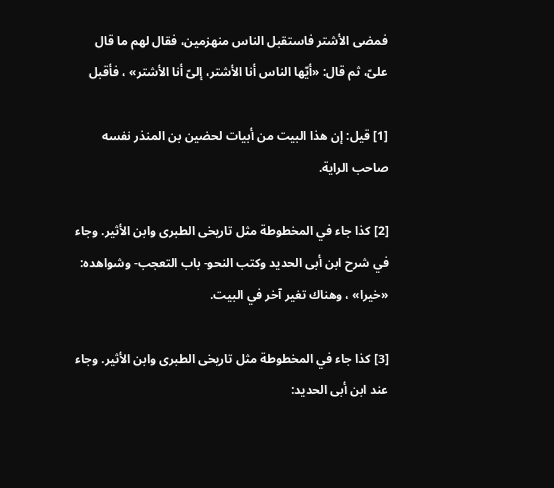فمضى الأشتر فاستقبل الناس منهزمين، فقال لهم ما قال علىّ، ثم قال: «أيّها الناس أنا الأشتر، إلىّ أنا الأشتر» ، فأقبل

[1] قيل: إن هذا البيت من أبيات لحضين بن المنذر نفسه صاحب الراية.

[2] كذا جاء في المخطوطة مثل تاريخى الطبرى وابن الأثير. وجاء في شرح ابن أبى الحديد وكتب النحو- باب التعجب- وشواهده: «خيرا» ، وهناك تغير آخر في البيت.

[3] كذا جاء في المخطوطة مثل تاريخى الطبرى وابن الأثير. وجاء عند ابن أبى الحديد: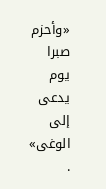«وأحزم صبرا يوم يدعى إلى الوغى» .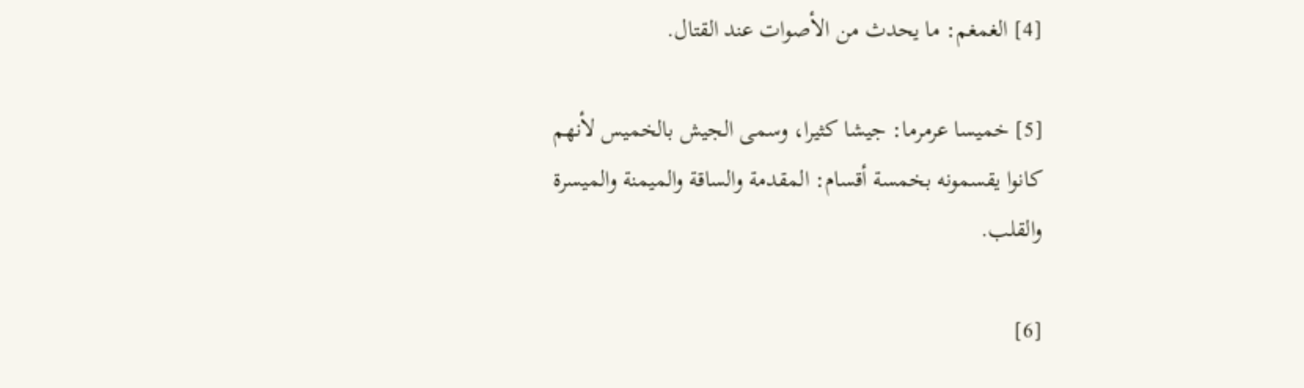[4] الغمغم: ما يحدث من الأصوات عند القتال.

[5] خميسا عرمرما: جيشا كثيرا، وسمى الجيش بالخميس لأنهم كانوا يقسمونه بخمسة أقسام: المقدمة والساقة والميمنة والميسرة والقلب.

[6]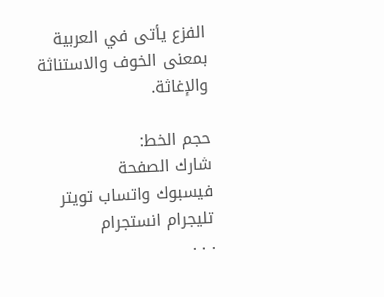الفزع يأتى في العربية بمعنى الخوف والاستناثة والإغاثة.

حجم الخط:
شارك الصفحة
فيسبوك واتساب تويتر تليجرام انستجرام
. . .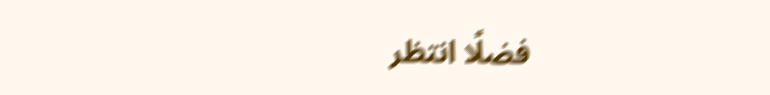فضلًا انتظر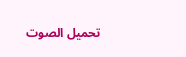تحميل الصوت